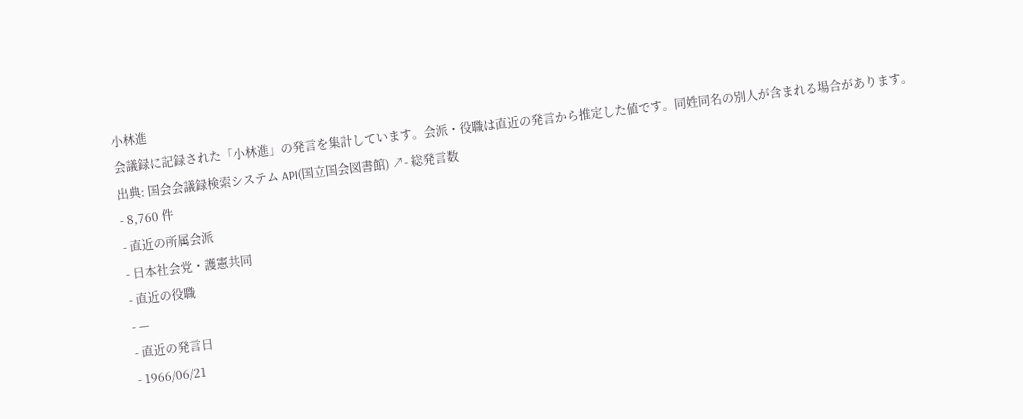小林進
会議録に記録された「小林進」の発言を集計しています。会派・役職は直近の発言から推定した値です。同姓同名の別人が含まれる場合があります。
出典: 国会会議録検索システム API(国立国会図書館) ↗- 総発言数
- 8,760 件
- 直近の所属会派
- 日本社会党・護憲共同
- 直近の役職
- —
- 直近の発言日
- 1966/06/21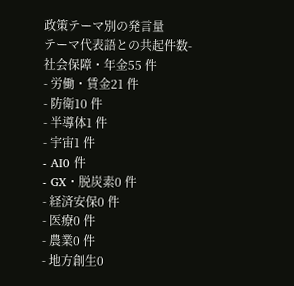政策テーマ別の発言量
テーマ代表語との共起件数- 社会保障・年金55 件
- 労働・賃金21 件
- 防衛10 件
- 半導体1 件
- 宇宙1 件
- AI0 件
- GX・脱炭素0 件
- 経済安保0 件
- 医療0 件
- 農業0 件
- 地方創生0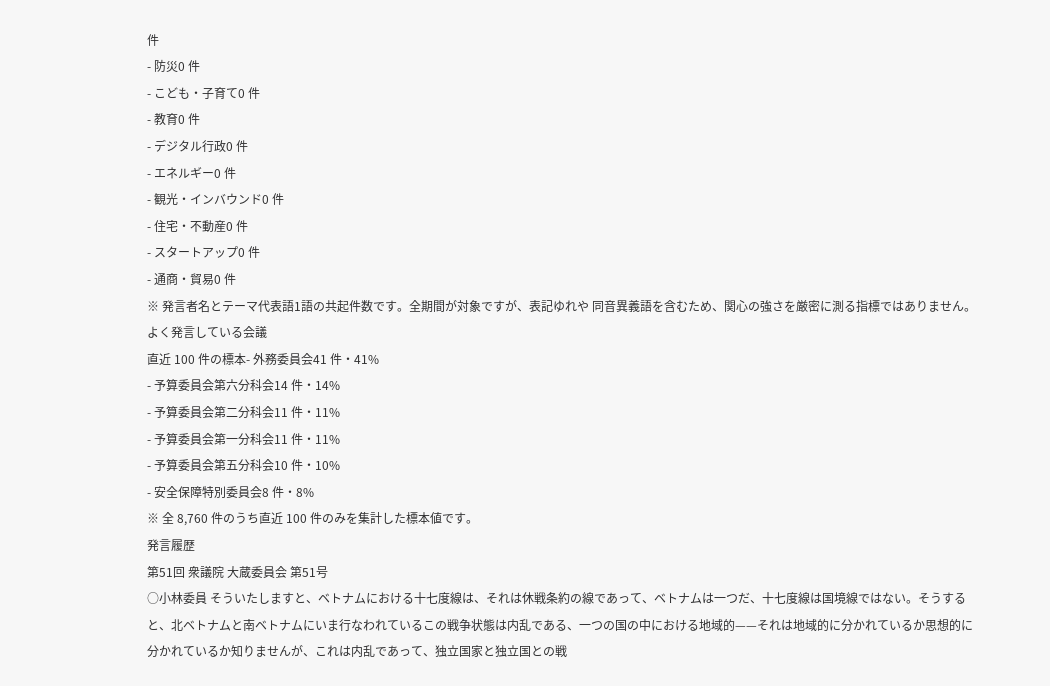件
- 防災0 件
- こども・子育て0 件
- 教育0 件
- デジタル行政0 件
- エネルギー0 件
- 観光・インバウンド0 件
- 住宅・不動産0 件
- スタートアップ0 件
- 通商・貿易0 件
※ 発言者名とテーマ代表語1語の共起件数です。全期間が対象ですが、表記ゆれや 同音異義語を含むため、関心の強さを厳密に測る指標ではありません。
よく発言している会議
直近 100 件の標本- 外務委員会41 件・41%
- 予算委員会第六分科会14 件・14%
- 予算委員会第二分科会11 件・11%
- 予算委員会第一分科会11 件・11%
- 予算委員会第五分科会10 件・10%
- 安全保障特別委員会8 件・8%
※ 全 8,760 件のうち直近 100 件のみを集計した標本値です。
発言履歴
第51回 衆議院 大蔵委員会 第51号
○小林委員 そういたしますと、ベトナムにおける十七度線は、それは休戦条約の線であって、ベトナムは一つだ、十七度線は国境線ではない。そうすると、北ベトナムと南ベトナムにいま行なわれているこの戦争状態は内乱である、一つの国の中における地域的——それは地域的に分かれているか思想的に分かれているか知りませんが、これは内乱であって、独立国家と独立国との戦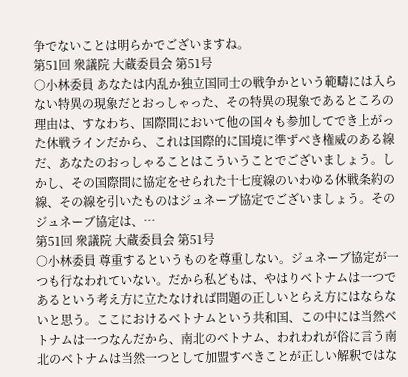争でないことは明らかでございますね。
第51回 衆議院 大蔵委員会 第51号
○小林委員 あなたは内乱か独立国同士の戦争かという範疇には入らない特異の現象だとおっしゃった、その特異の現象であるところの理由は、すなわち、国際間において他の国々も参加してでき上がった休戦ラインだから、これは国際的に国境に準ずべき権威のある線だ、あなたのおっしゃることはこういうことでございましょう。しかし、その国際間に協定をせられた十七度線のいわゆる休戦条約の線、その線を引いたものはジュネーブ協定でございましょう。そのジュネーブ協定は、…
第51回 衆議院 大蔵委員会 第51号
○小林委員 尊重するというものを尊重しない。ジュネーブ協定が一つも行なわれていない。だから私どもは、やはりベトナムは一つであるという考え方に立たなければ問題の正しいとらえ方にはならないと思う。ここにおけるベトナムという共和国、この中には当然ベトナムは一つなんだから、南北のベトナム、われわれが俗に言う南北のベトナムは当然一つとして加盟すべきことが正しい解釈ではな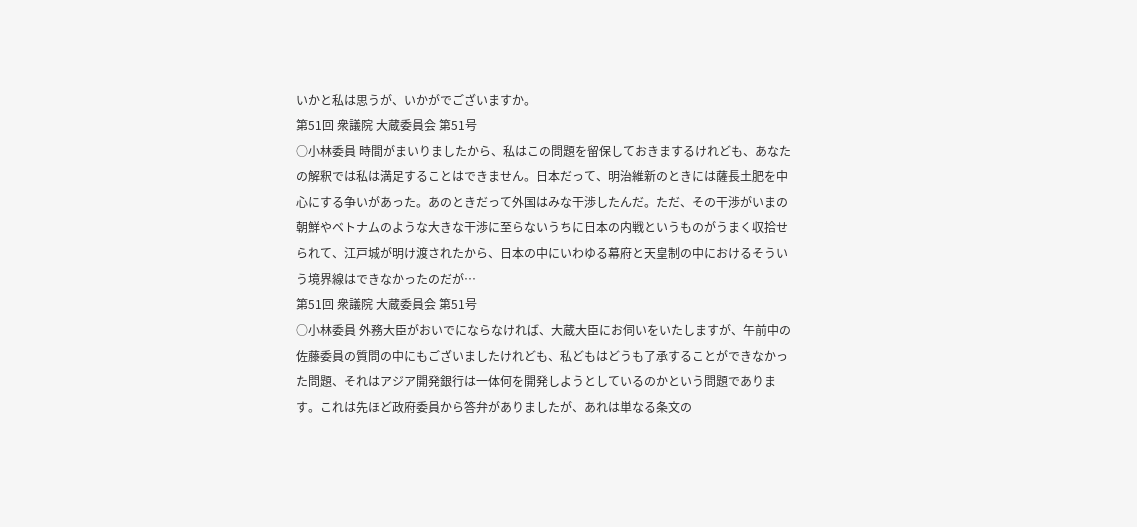いかと私は思うが、いかがでございますか。
第51回 衆議院 大蔵委員会 第51号
○小林委員 時間がまいりましたから、私はこの問題を留保しておきまするけれども、あなたの解釈では私は満足することはできません。日本だって、明治維新のときには薩長土肥を中心にする争いがあった。あのときだって外国はみな干渉したんだ。ただ、その干渉がいまの朝鮮やベトナムのような大きな干渉に至らないうちに日本の内戦というものがうまく収拾せられて、江戸城が明け渡されたから、日本の中にいわゆる幕府と天皇制の中におけるそういう境界線はできなかったのだが…
第51回 衆議院 大蔵委員会 第51号
○小林委員 外務大臣がおいでにならなければ、大蔵大臣にお伺いをいたしますが、午前中の佐藤委員の質問の中にもございましたけれども、私どもはどうも了承することができなかった問題、それはアジア開発銀行は一体何を開発しようとしているのかという問題であります。これは先ほど政府委員から答弁がありましたが、あれは単なる条文の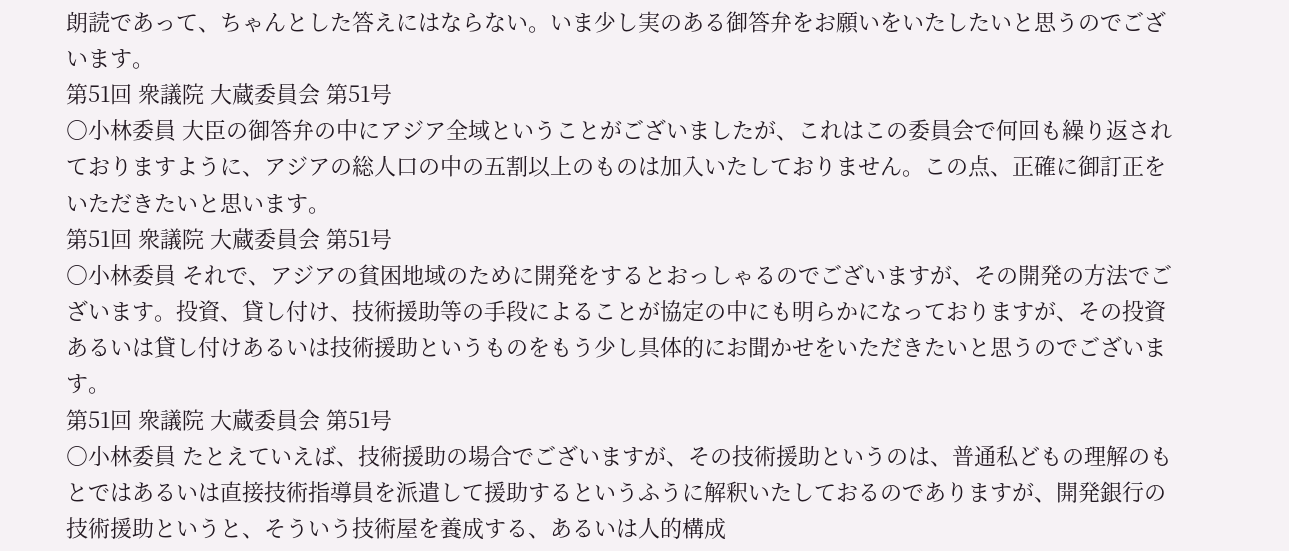朗読であって、ちゃんとした答えにはならない。いま少し実のある御答弁をお願いをいたしたいと思うのでございます。
第51回 衆議院 大蔵委員会 第51号
○小林委員 大臣の御答弁の中にアジア全域ということがございましたが、これはこの委員会で何回も繰り返されておりますように、アジアの総人口の中の五割以上のものは加入いたしておりません。この点、正確に御訂正をいただきたいと思います。
第51回 衆議院 大蔵委員会 第51号
○小林委員 それで、アジアの貧困地域のために開発をするとおっしゃるのでございますが、その開発の方法でございます。投資、貸し付け、技術援助等の手段によることが協定の中にも明らかになっておりますが、その投資あるいは貸し付けあるいは技術援助というものをもう少し具体的にお聞かせをいただきたいと思うのでございます。
第51回 衆議院 大蔵委員会 第51号
○小林委員 たとえていえば、技術援助の場合でございますが、その技術援助というのは、普通私どもの理解のもとではあるいは直接技術指導員を派遣して援助するというふうに解釈いたしておるのでありますが、開発銀行の技術援助というと、そういう技術屋を養成する、あるいは人的構成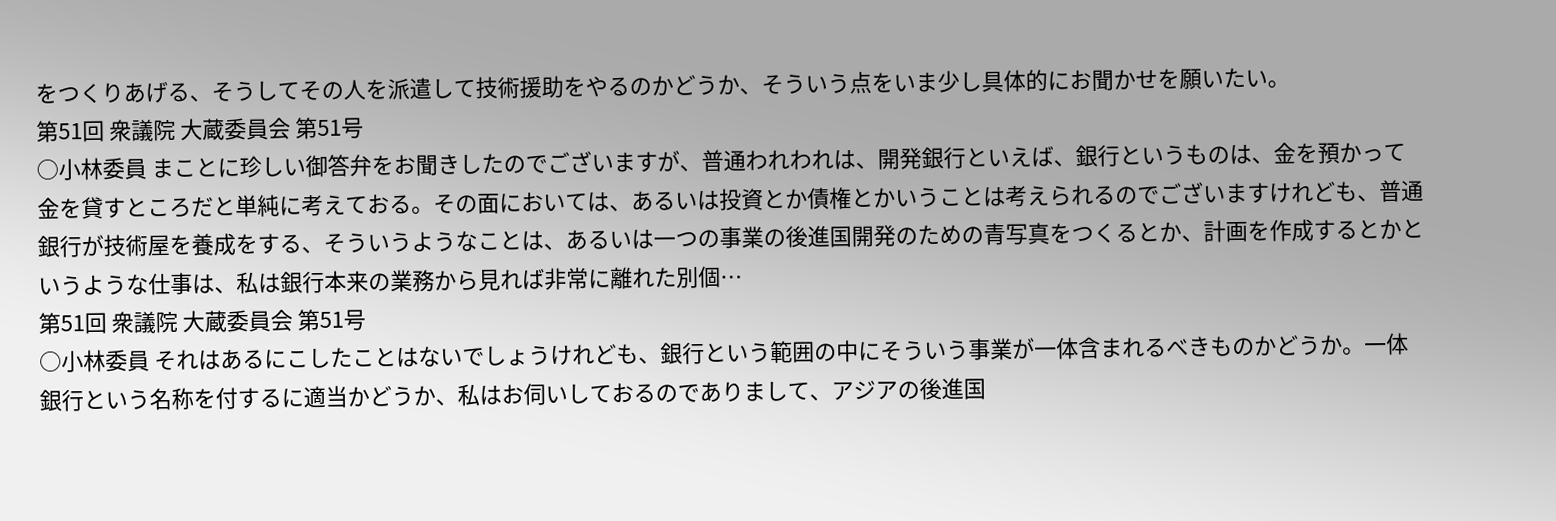をつくりあげる、そうしてその人を派遣して技術援助をやるのかどうか、そういう点をいま少し具体的にお聞かせを願いたい。
第51回 衆議院 大蔵委員会 第51号
○小林委員 まことに珍しい御答弁をお聞きしたのでございますが、普通われわれは、開発銀行といえば、銀行というものは、金を預かって金を貸すところだと単純に考えておる。その面においては、あるいは投資とか債権とかいうことは考えられるのでございますけれども、普通銀行が技術屋を養成をする、そういうようなことは、あるいは一つの事業の後進国開発のための青写真をつくるとか、計画を作成するとかというような仕事は、私は銀行本来の業務から見れば非常に離れた別個…
第51回 衆議院 大蔵委員会 第51号
○小林委員 それはあるにこしたことはないでしょうけれども、銀行という範囲の中にそういう事業が一体含まれるべきものかどうか。一体銀行という名称を付するに適当かどうか、私はお伺いしておるのでありまして、アジアの後進国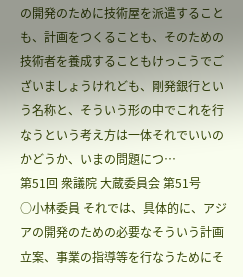の開発のために技術屋を派遣することも、計画をつくることも、そのための技術者を養成することもけっこうでございましょうけれども、剛発銀行という名称と、そういう形の中でこれを行なうという考え方は一体それでいいのかどうか、いまの問題につ…
第51回 衆議院 大蔵委員会 第51号
○小林委員 それでは、具体的に、アジアの開発のための必要なそういう計画立案、事業の指導等を行なうためにそ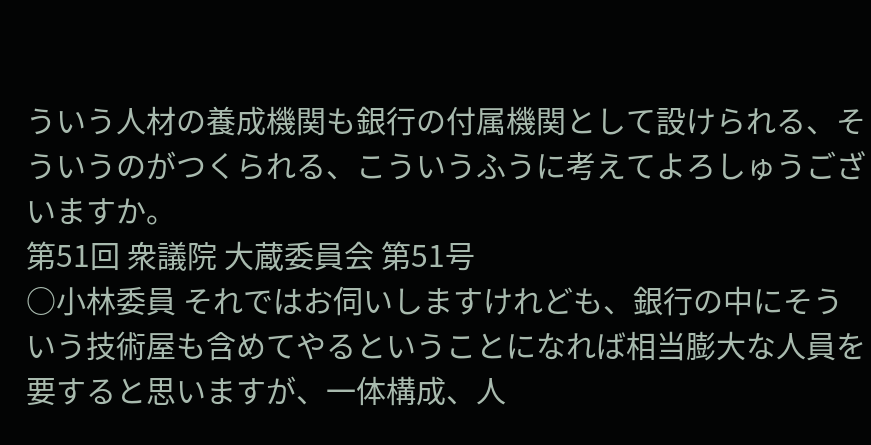ういう人材の養成機関も銀行の付属機関として設けられる、そういうのがつくられる、こういうふうに考えてよろしゅうございますか。
第51回 衆議院 大蔵委員会 第51号
○小林委員 それではお伺いしますけれども、銀行の中にそういう技術屋も含めてやるということになれば相当膨大な人員を要すると思いますが、一体構成、人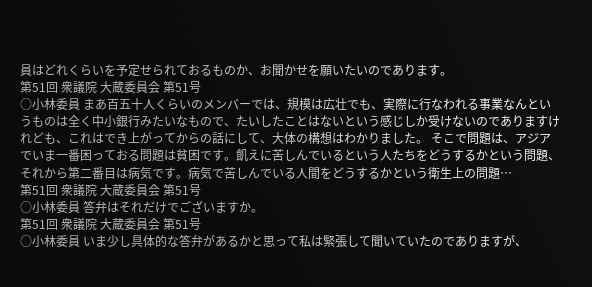員はどれくらいを予定せられておるものか、お聞かせを願いたいのであります。
第51回 衆議院 大蔵委員会 第51号
○小林委員 まあ百五十人くらいのメンバーでは、規模は広壮でも、実際に行なわれる事業なんというものは全く中小銀行みたいなもので、たいしたことはないという感じしか受けないのでありますけれども、これはでき上がってからの話にして、大体の構想はわかりました。 そこで問題は、アジアでいま一番困っておる問題は貧困です。飢えに苦しんでいるという人たちをどうするかという問題、それから第二番目は病気です。病気で苦しんでいる人間をどうするかという衛生上の問題…
第51回 衆議院 大蔵委員会 第51号
○小林委員 答弁はそれだけでございますか。
第51回 衆議院 大蔵委員会 第51号
○小林委員 いま少し具体的な答弁があるかと思って私は緊張して聞いていたのでありますが、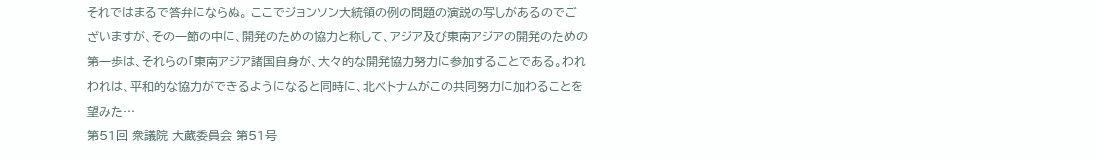それではまるで答弁にならぬ。 ここでジョンソン大統領の例の問題の演説の写しがあるのでございますが、その一節の中に、開発のための協力と称して、アジア及び東南アジアの開発のための第一歩は、それらの「東南アジア諸国自身が、大々的な開発協力努力に参加することである。われわれは、平和的な協力ができるようになると同時に、北ベトナムがこの共同努力に加わることを望みた…
第51回 衆議院 大蔵委員会 第51号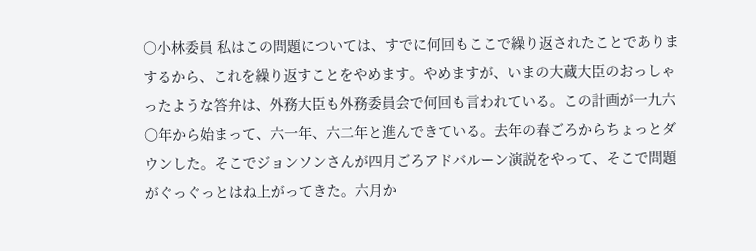○小林委員 私はこの問題については、すでに何回もここで繰り返されたことでありまするから、これを繰り返すことをやめます。やめますが、いまの大蔵大臣のおっしゃったような答弁は、外務大臣も外務委員会で何回も言われている。この計画が一九六〇年から始まって、六一年、六二年と進んできている。去年の春ごろからちょっとダウンした。そこでジョンソンさんが四月ごろアドバルーン演説をやって、そこで問題がぐっぐっとはね上がってきた。六月か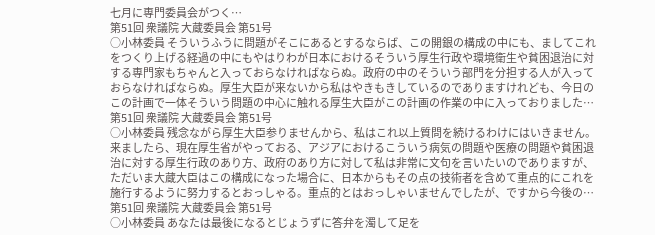七月に専門委員会がつく…
第51回 衆議院 大蔵委員会 第51号
○小林委員 そういうふうに問題がそこにあるとするならば、この開銀の構成の中にも、ましてこれをつくり上げる経過の中にもやはりわが日本におけるそういう厚生行政や環境衛生や貧困退治に対する専門家もちゃんと入っておらなければならぬ。政府の中のそういう部門を分担する人が入っておらなければならぬ。厚生大臣が来ないから私はやきもきしているのでありますけれども、今日のこの計画で一体そういう問題の中心に触れる厚生大臣がこの計画の作業の中に入っておりました…
第51回 衆議院 大蔵委員会 第51号
○小林委員 残念ながら厚生大臣参りませんから、私はこれ以上質問を続けるわけにはいきません。来ましたら、現在厚生省がやっておる、アジアにおけるこういう病気の問題や医療の問題や貧困退治に対する厚生行政のあり方、政府のあり方に対して私は非常に文句を言いたいのでありますが、ただいま大蔵大臣はこの構成になった場合に、日本からもその点の技術者を含めて重点的にこれを施行するように努力するとおっしゃる。重点的とはおっしゃいませんでしたが、ですから今後の…
第51回 衆議院 大蔵委員会 第51号
○小林委員 あなたは最後になるとじょうずに答弁を濁して足を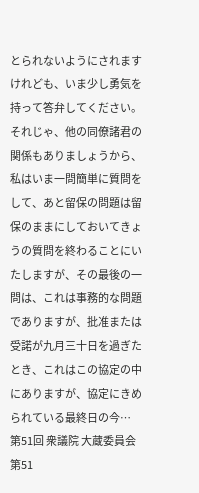とられないようにされますけれども、いま少し勇気を持って答弁してください。 それじゃ、他の同僚諸君の関係もありましょうから、私はいま一問簡単に質問をして、あと留保の問題は留保のままにしておいてきょうの質問を終わることにいたしますが、その最後の一問は、これは事務的な問題でありますが、批准または受諾が九月三十日を過ぎたとき、これはこの協定の中にありますが、協定にきめられている最終日の今…
第51回 衆議院 大蔵委員会 第51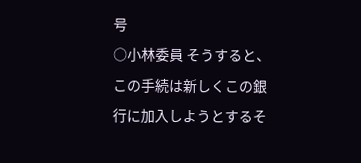号
○小林委員 そうすると、この手続は新しくこの銀行に加入しようとするそ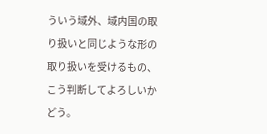ういう域外、域内国の取り扱いと同じような形の取り扱いを受けるもの、こう判断してよろしいかどう。